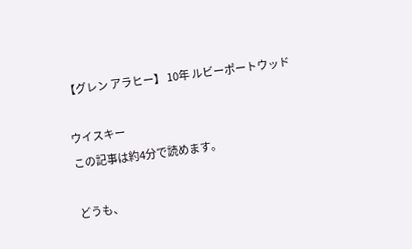【グレン アラヒー】 10年 ルビーポートウッド

ウイスキー
この記事は約4分で読めます。

どうも、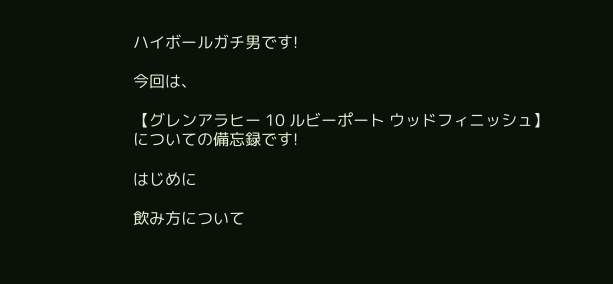ハイボールガチ男です!

今回は、

【グレンアラヒー 10 ルビーポート ウッドフィニッシュ】
についての備忘録です!

はじめに

飲み方について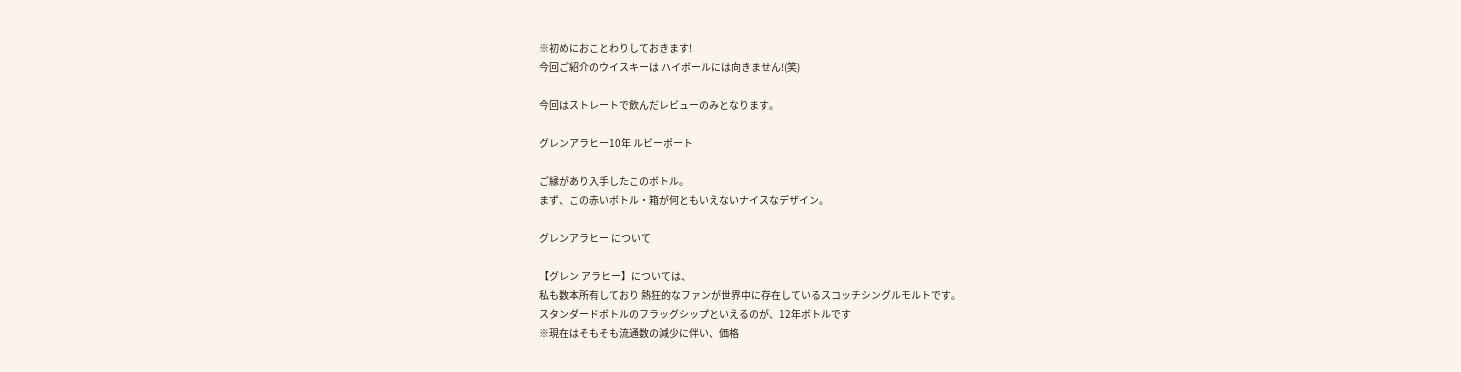※初めにおことわりしておきます!
今回ご紹介のウイスキーは ハイボールには向きません!(笑)

今回はストレートで飲んだレビューのみとなります。

グレンアラヒー10年 ルビーポート

ご縁があり入手したこのボトル。
まず、この赤いボトル・箱が何ともいえないナイスなデザイン。

グレンアラヒー について

【グレン アラヒー】については、
私も数本所有しており 熱狂的なファンが世界中に存在しているスコッチシングルモルトです。
スタンダードボトルのフラッグシップといえるのが、12年ボトルです
※現在はそもそも流通数の減少に伴い、価格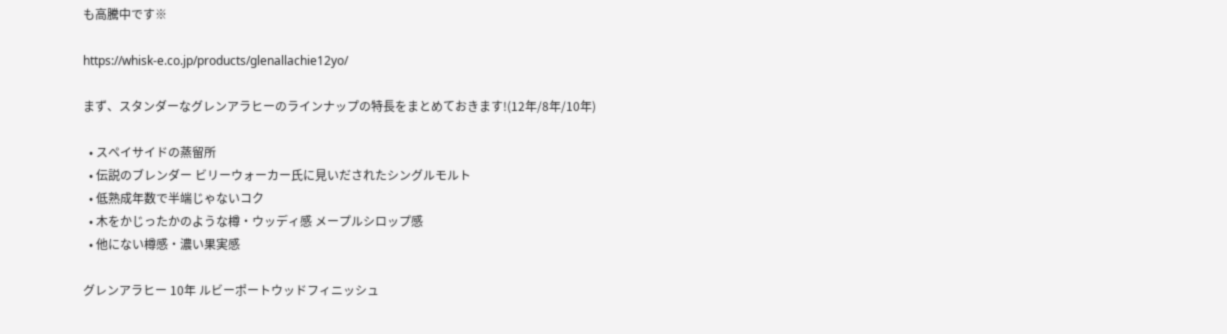も高騰中です※

https://whisk-e.co.jp/products/glenallachie12yo/

まず、スタンダーなグレンアラヒーのラインナップの特長をまとめておきます!(12年/8年/10年)

  • スペイサイドの蒸留所
  • 伝説のブレンダー ビリーウォーカー氏に見いだされたシングルモルト
  • 低熟成年数で半端じゃないコク
  • 木をかじったかのような樽・ウッディ感 メープルシロップ感
  • 他にない樽感・濃い果実感

グレンアラヒー 10年 ルビーポートウッドフィニッシュ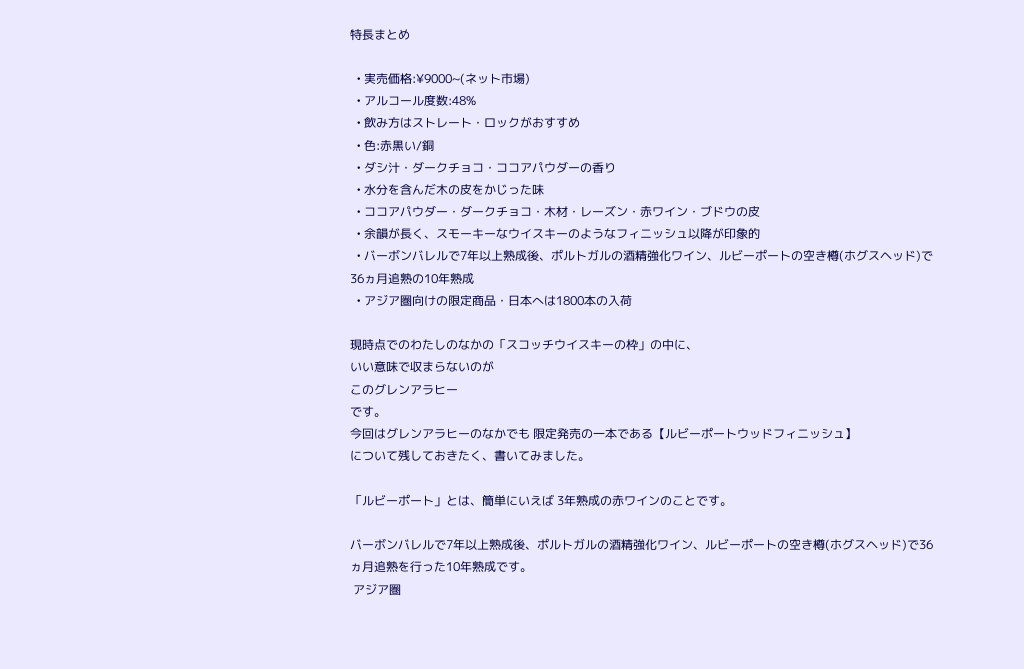特長まとめ

  • 実売価格:¥9000~(ネット市場)
  • アルコール度数:48%
  • 飲み方はストレート・ロックがおすすめ
  • 色:赤黒い/銅
  • ダシ汁・ダークチョコ・ココアパウダーの香り
  • 水分を含んだ木の皮をかじった味
  • ココアパウダー・ダークチョコ・木材・レーズン・赤ワイン・ブドウの皮
  • 余韻が長く、スモーキーなウイスキーのようなフィニッシュ以降が印象的
  • バーボンバレルで7年以上熟成後、ポルトガルの酒精強化ワイン、ルビーポートの空き樽(ホグスヘッド)で36ヵ月追熟の10年熟成
  • アジア圏向けの限定商品・日本へは1800本の入荷

現時点でのわたしのなかの「スコッチウイスキーの枠」の中に、
いい意味で収まらないのが
このグレンアラヒー
です。
今回はグレンアラヒーのなかでも 限定発売の一本である【ルビーポートウッドフィニッシュ】
について残しておきたく、書いてみました。

「ルビーポート」とは、簡単にいえば 3年熟成の赤ワインのことです。

バーボンバレルで7年以上熟成後、ポルトガルの酒精強化ワイン、ルビーポートの空き樽(ホグスヘッド)で36ヵ月追熟を行った10年熟成です。
 アジア圏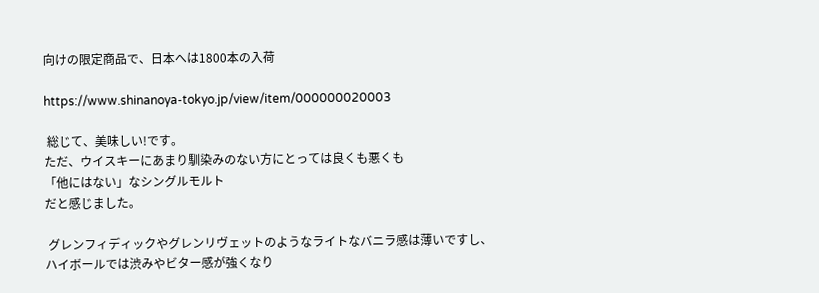向けの限定商品で、日本へは1800本の入荷

https://www.shinanoya-tokyo.jp/view/item/000000020003

 総じて、美味しい!です。
ただ、ウイスキーにあまり馴染みのない方にとっては良くも悪くも
「他にはない」なシングルモルト
だと感じました。

 グレンフィディックやグレンリヴェットのようなライトなバニラ感は薄いですし、
ハイボールでは渋みやビター感が強くなり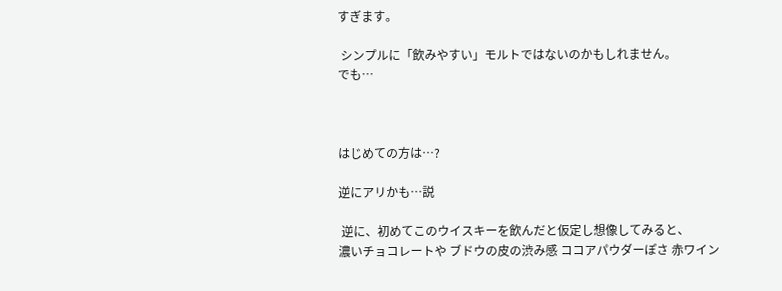すぎます。

 シンプルに「飲みやすい」モルトではないのかもしれません。
でも…



はじめての方は…?

逆にアリかも…説

 逆に、初めてこのウイスキーを飲んだと仮定し想像してみると、
濃いチョコレートや ブドウの皮の渋み感 ココアパウダーぽさ 赤ワイン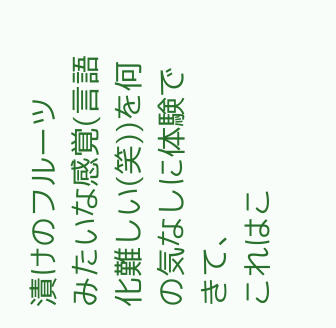漬けのフルーツ
みたいな感覚(言語化難しい(笑))を何の気なしに体験できて、
これはこ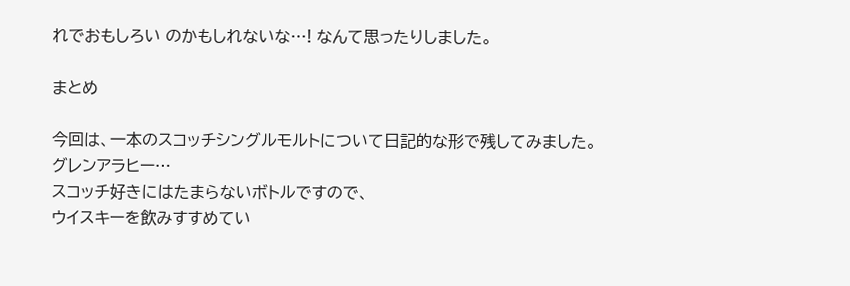れでおもしろい のかもしれないな…! なんて思ったりしました。

まとめ

今回は、一本のスコッチシングルモルトについて日記的な形で残してみました。
グレンアラヒー…
スコッチ好きにはたまらないボトルですので、
ウイスキーを飲みすすめてい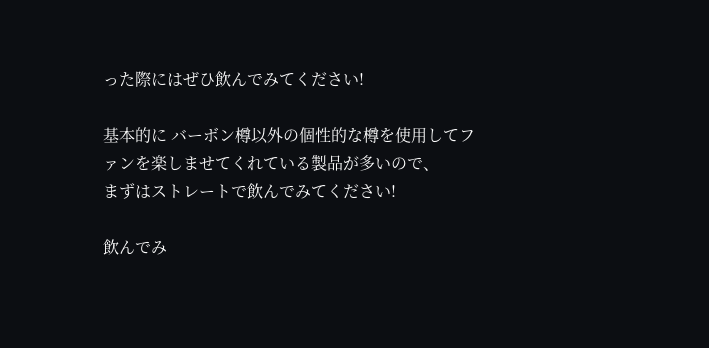った際にはぜひ飲んでみてください!

基本的に バーボン樽以外の個性的な樽を使用してファンを楽しませてくれている製品が多いので、
まずはストレートで飲んでみてください!

飲んでみ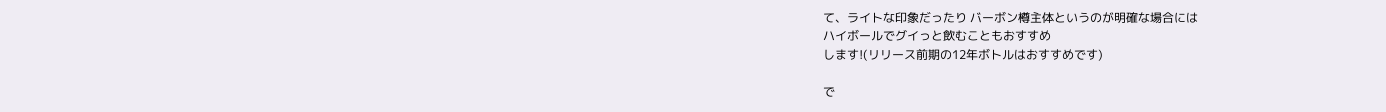て、ライトな印象だったり バーボン樽主体というのが明確な場合には
ハイボールでグイっと飲むこともおすすめ
します!(リリース前期の12年ボトルはおすすめです)

で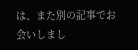は、また別の記事でお会いしまし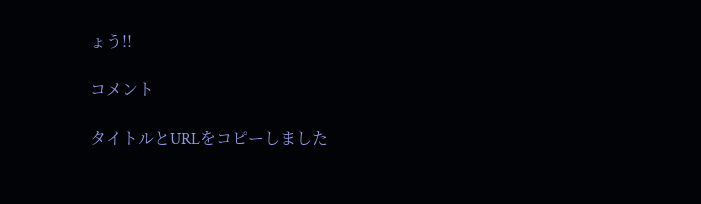ょう!!

コメント

タイトルとURLをコピーしました